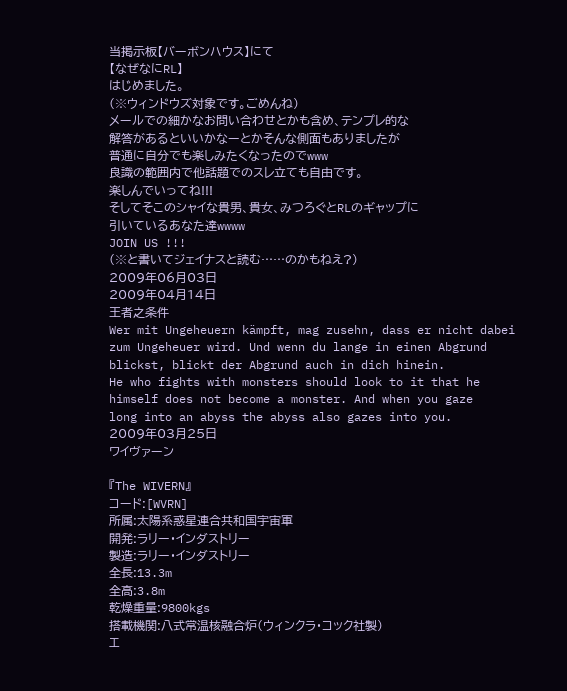当掲示板【バーボンハウス】にて
【なぜなにRL】
はじめました。
(※ウィンドウズ対象です。ごめんね)
メールでの細かなお問い合わせとかも含め、テンプレ的な
解答があるといいかなーとかそんな側面もありましたが
普通に自分でも楽しみたくなったのでwww
良識の範囲内で他話題でのスレ立ても自由です。
楽しんでいってね!!!
そしてそこのシャイな貴男、貴女、みつろぐとRLのギャップに
引いているあなた達wwww
JOIN US !!!
(※と書いてジェイナスと読む……のかもねえ?)
2009年06月03日
2009年04月14日
王者之条件
Wer mit Ungeheuern kämpft, mag zusehn, dass er nicht dabei
zum Ungeheuer wird. Und wenn du lange in einen Abgrund
blickst, blickt der Abgrund auch in dich hinein.
He who fights with monsters should look to it that he
himself does not become a monster. And when you gaze
long into an abyss the abyss also gazes into you.
2009年03月25日
ワイヴァーン

『The WIVERN』
コード:[WVRN]
所属:太陽系惑星連合共和国宇宙軍
開発:ラリー・インダストリー
製造:ラリー・インダストリー
全長:13.3m
全高:3.8m
乾燥重量:9800kgs
搭載機関:八式常温核融合炉(ウィンクラ・コック社製)
エ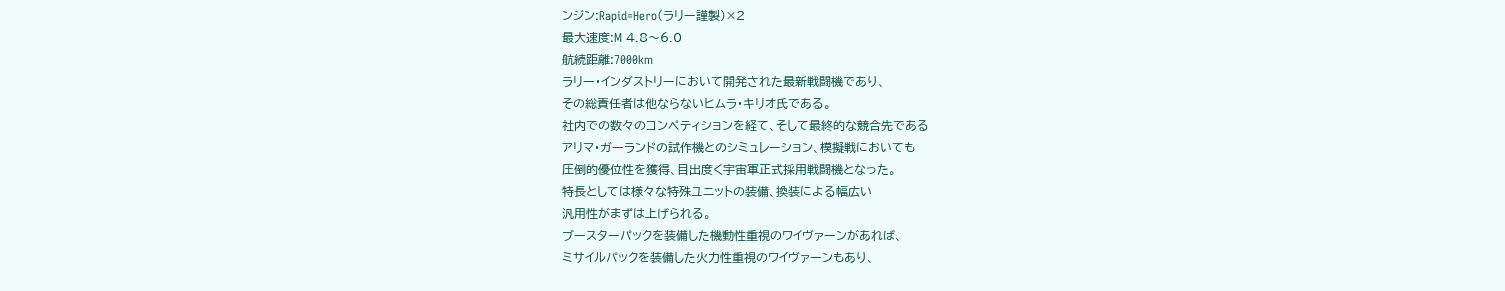ンジン:Rapid=Hero(ラリー謹製)×2
最大速度:M 4.8〜6.0
航続距離:7000km
ラリー・インダストリーにおいて開発された最新戦闘機であり、
その総責任者は他ならないヒムラ・キリオ氏である。
社内での数々のコンペティションを経て、そして最終的な競合先である
アリマ・ガーランドの試作機とのシミュレーション、模擬戦においても
圧倒的優位性を獲得、目出度く宇宙軍正式採用戦闘機となった。
特長としては様々な特殊ユニットの装備、換装による幅広い
汎用性がまずは上げられる。
ブースターパックを装備した機動性重視のワイヴァーンがあれば、
ミサイルパックを装備した火力性重視のワイヴァーンもあり、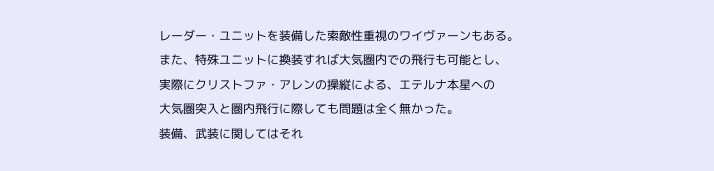レーダー・ユニットを装備した索敵性重視のワイヴァーンもある。
また、特殊ユニットに換装すれば大気圏内での飛行も可能とし、
実際にクリストファ・アレンの操縦による、エテルナ本星への
大気圏突入と圏内飛行に際しても問題は全く無かった。
装備、武装に関してはそれ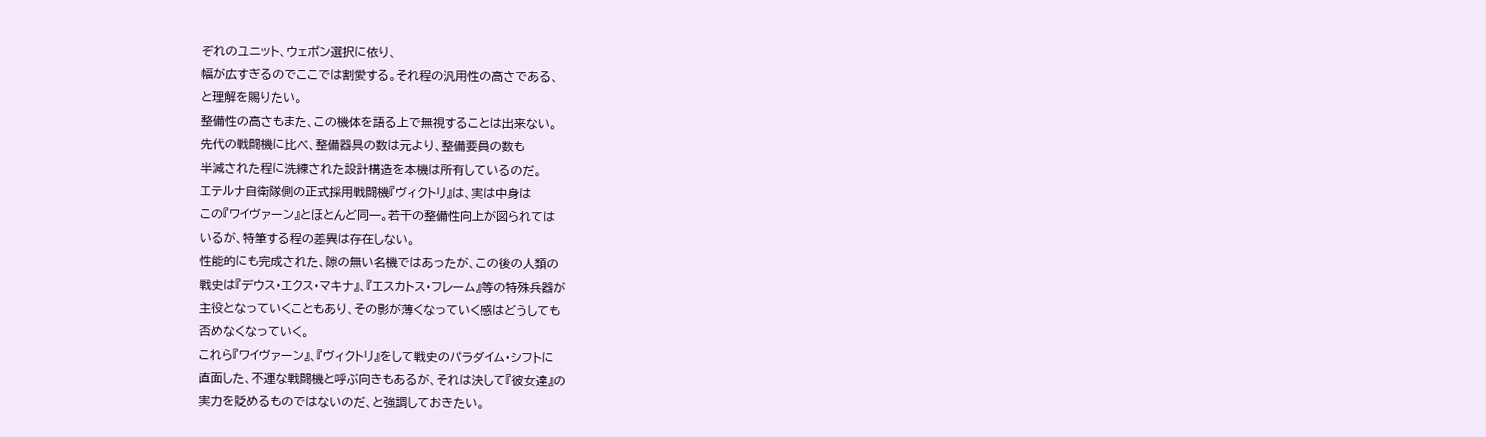ぞれのユニット、ウェポン選択に依り、
幅が広すぎるのでここでは割愛する。それ程の汎用性の高さである、
と理解を賜りたい。
整備性の高さもまた、この機体を語る上で無視することは出来ない。
先代の戦闘機に比べ、整備器具の数は元より、整備要員の数も
半減された程に洗練された設計構造を本機は所有しているのだ。
エテルナ自衛隊側の正式採用戦闘機『ヴィクトリ』は、実は中身は
この『ワイヴァーン』とほとんど同一。若干の整備性向上が図られては
いるが、特筆する程の差異は存在しない。
性能的にも完成された、隙の無い名機ではあったが、この後の人類の
戦史は『デウス・エクス・マキナ』、『エスカトス・フレーム』等の特殊兵器が
主役となっていくこともあり、その影が薄くなっていく感はどうしても
否めなくなっていく。
これら『ワイヴァーン』、『ヴィクトリ』をして戦史のパラダイム・シフトに
直面した、不運な戦闘機と呼ぶ向きもあるが、それは決して『彼女達』の
実力を貶めるものではないのだ、と強調しておきたい。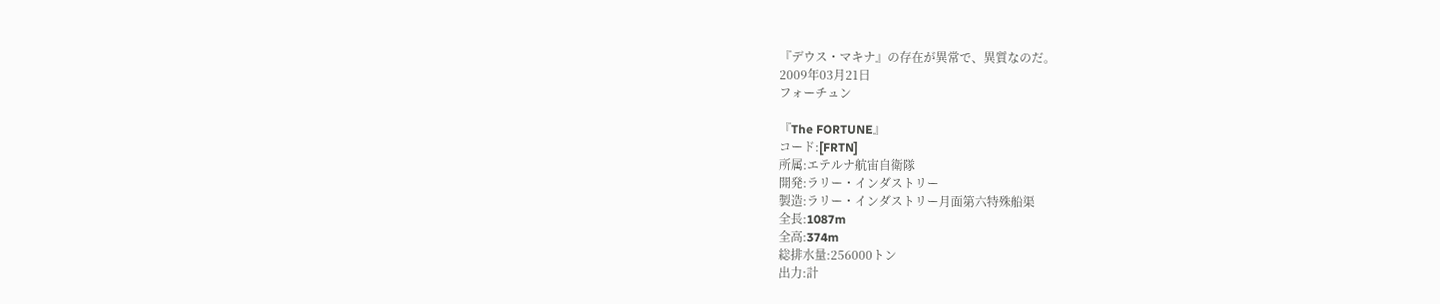『デウス・マキナ』の存在が異常で、異質なのだ。
2009年03月21日
フォーチュン

『The FORTUNE』
コード:[FRTN]
所属:エテルナ航宙自衛隊
開発:ラリー・インダストリー
製造:ラリー・インダストリー月面第六特殊船渠
全長:1087m
全高:374m
総排水量:256000トン
出力:計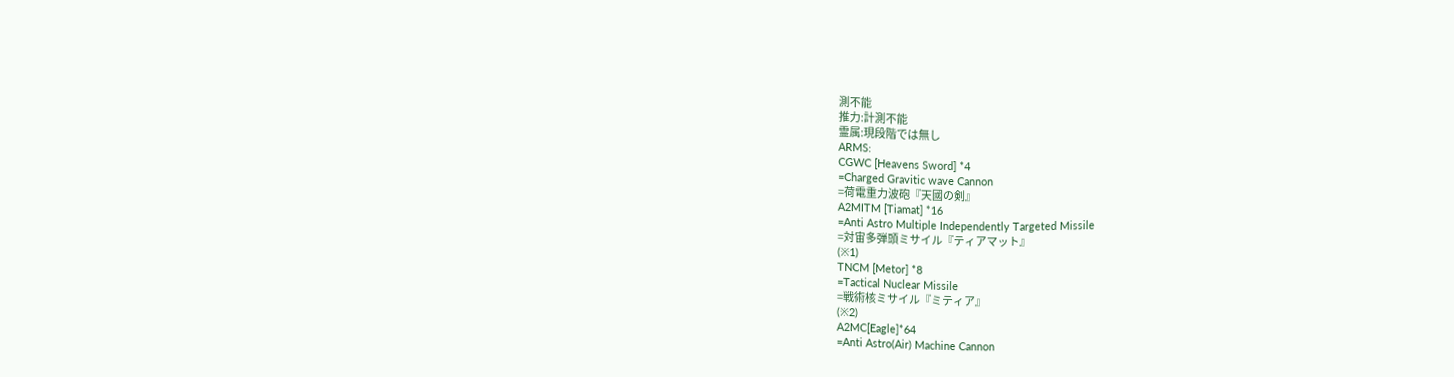測不能
推力:計測不能
霊属:現段階では無し
ARMS:
CGWC [Heavens Sword] *4
=Charged Gravitic wave Cannon
=荷電重力波砲『天國の剣』
A2MITM [Tiamat] *16
=Anti Astro Multiple Independently Targeted Missile
=対宙多弾頭ミサイル『ティアマット』
(※1)
TNCM [Metor] *8
=Tactical Nuclear Missile
=戦術核ミサイル『ミティア』
(※2)
A2MC[Eagle]*64
=Anti Astro(Air) Machine Cannon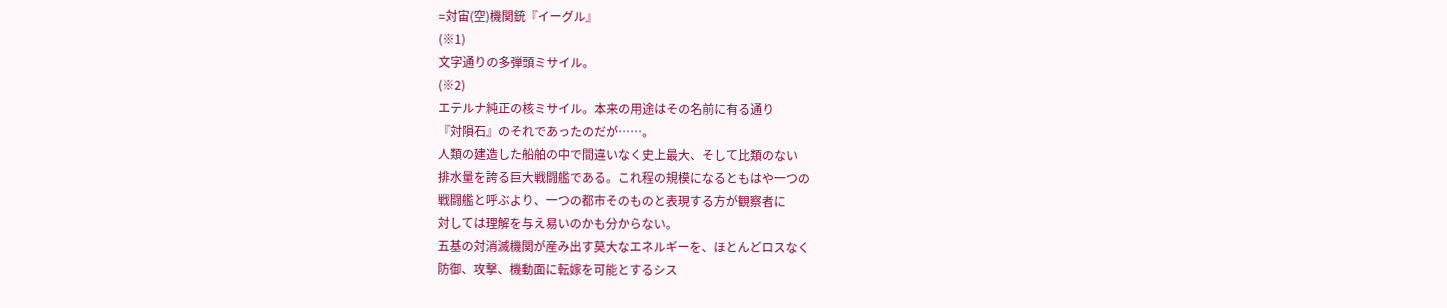=対宙(空)機関銃『イーグル』
(※1)
文字通りの多弾頭ミサイル。
(※2)
エテルナ純正の核ミサイル。本来の用途はその名前に有る通り
『対隕石』のそれであったのだが……。
人類の建造した船舶の中で間違いなく史上最大、そして比類のない
排水量を誇る巨大戦闘艦である。これ程の規模になるともはや一つの
戦闘艦と呼ぶより、一つの都市そのものと表現する方が観察者に
対しては理解を与え易いのかも分からない。
五基の対消滅機関が産み出す莫大なエネルギーを、ほとんどロスなく
防御、攻撃、機動面に転嫁を可能とするシス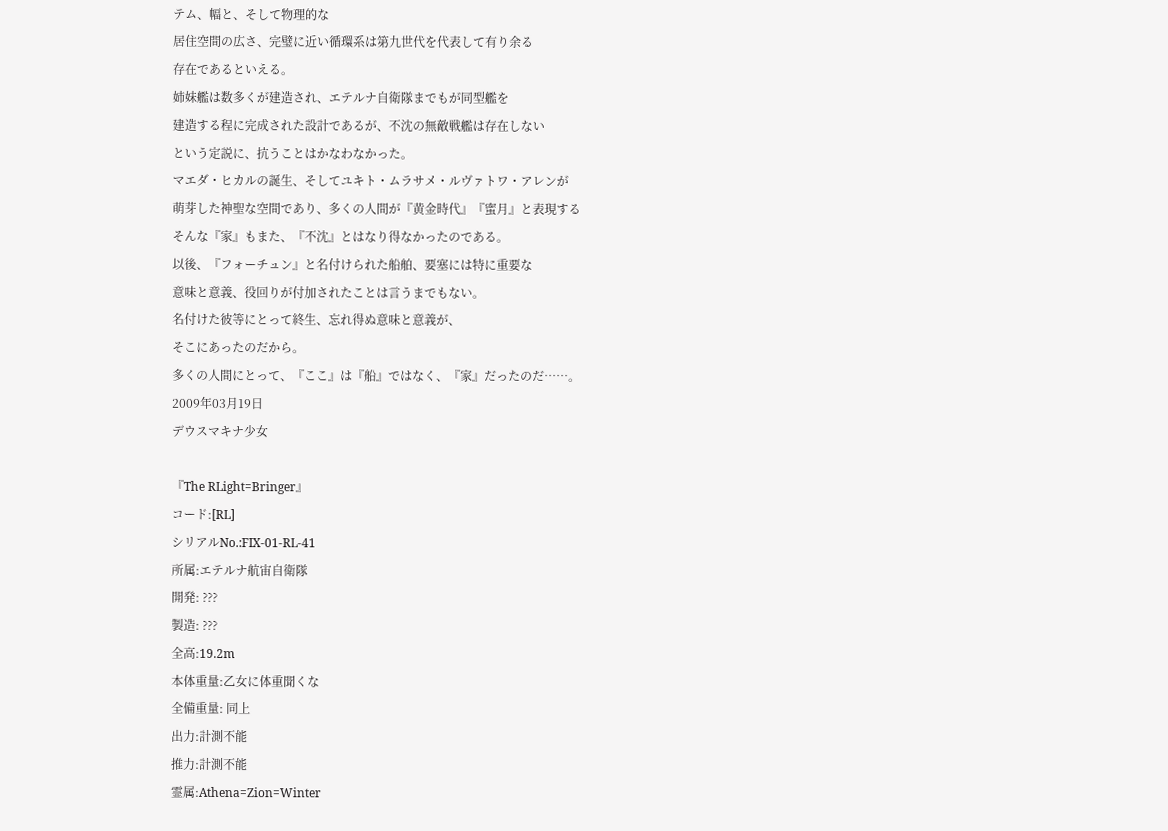テム、幅と、そして物理的な
居住空間の広さ、完璧に近い循環系は第九世代を代表して有り余る
存在であるといえる。
姉妹艦は数多くが建造され、エテルナ自衛隊までもが同型艦を
建造する程に完成された設計であるが、不沈の無敵戦艦は存在しない
という定説に、抗うことはかなわなかった。
マエダ・ヒカルの誕生、そしてユキト・ムラサメ・ルヴァトワ・アレンが
萌芽した神聖な空間であり、多くの人間が『黄金時代』『蜜月』と表現する
そんな『家』もまた、『不沈』とはなり得なかったのである。
以後、『フォーチュン』と名付けられた船舶、要塞には特に重要な
意味と意義、役回りが付加されたことは言うまでもない。
名付けた彼等にとって終生、忘れ得ぬ意味と意義が、
そこにあったのだから。
多くの人間にとって、『ここ』は『船』ではなく、『家』だったのだ……。
2009年03月19日
デウスマキナ少女

『The RLight=Bringer』
コード:[RL]
シリアルNo.:FIX-01-RL-41
所属:エテルナ航宙自衛隊
開発: ???
製造: ???
全高:19.2m
本体重量:乙女に体重聞くな
全備重量: 同上
出力:計測不能
推力:計測不能
霊属:Athena=Zion=Winter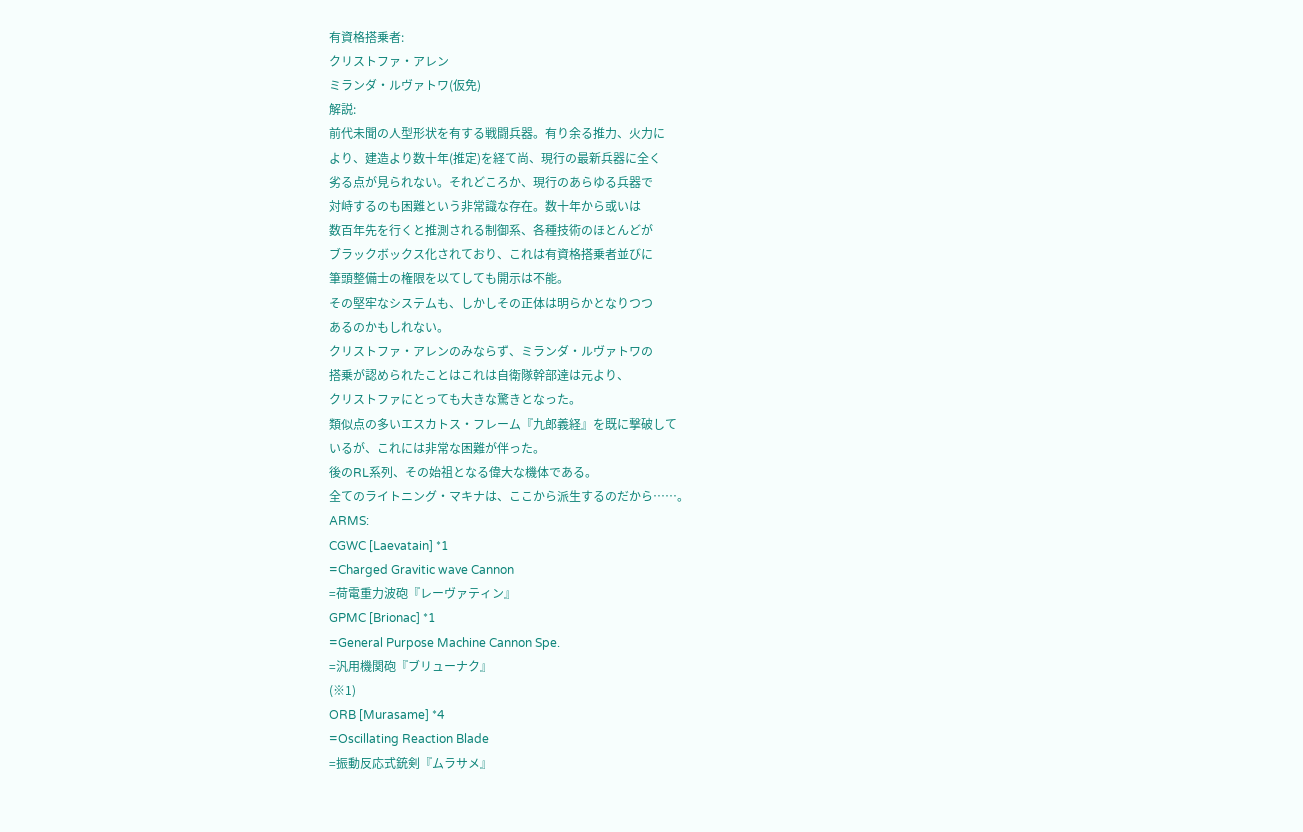有資格搭乗者:
クリストファ・アレン
ミランダ・ルヴァトワ(仮免)
解説:
前代未聞の人型形状を有する戦闘兵器。有り余る推力、火力に
より、建造より数十年(推定)を経て尚、現行の最新兵器に全く
劣る点が見られない。それどころか、現行のあらゆる兵器で
対峙するのも困難という非常識な存在。数十年から或いは
数百年先を行くと推測される制御系、各種技術のほとんどが
ブラックボックス化されており、これは有資格搭乗者並びに
筆頭整備士の権限を以てしても開示は不能。
その堅牢なシステムも、しかしその正体は明らかとなりつつ
あるのかもしれない。
クリストファ・アレンのみならず、ミランダ・ルヴァトワの
搭乗が認められたことはこれは自衛隊幹部達は元より、
クリストファにとっても大きな驚きとなった。
類似点の多いエスカトス・フレーム『九郎義経』を既に撃破して
いるが、これには非常な困難が伴った。
後のRL系列、その始祖となる偉大な機体である。
全てのライトニング・マキナは、ここから派生するのだから……。
ARMS:
CGWC [Laevatain] *1
=Charged Gravitic wave Cannon
=荷電重力波砲『レーヴァティン』
GPMC [Brionac] *1
=General Purpose Machine Cannon Spe.
=汎用機関砲『ブリューナク』
(※1)
ORB [Murasame] *4
=Oscillating Reaction Blade
=振動反応式銃剣『ムラサメ』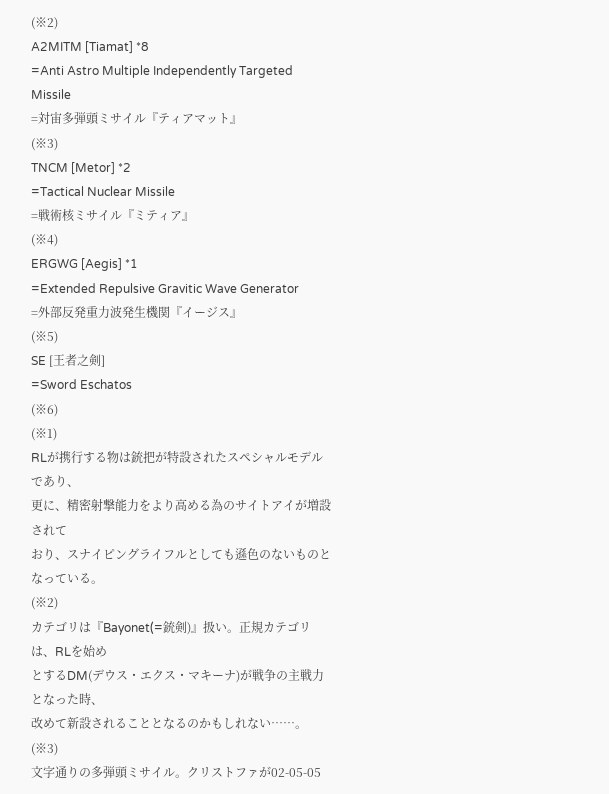(※2)
A2MITM [Tiamat] *8
=Anti Astro Multiple Independently Targeted Missile
=対宙多弾頭ミサイル『ティアマット』
(※3)
TNCM [Metor] *2
=Tactical Nuclear Missile
=戦術核ミサイル『ミティア』
(※4)
ERGWG [Aegis] *1
=Extended Repulsive Gravitic Wave Generator
=外部反発重力波発生機関『イージス』
(※5)
SE [王者之剣]
=Sword Eschatos
(※6)
(※1)
RLが携行する物は銃把が特設されたスペシャルモデルであり、
更に、精密射撃能力をより高める為のサイトアイが増設されて
おり、スナイピングライフルとしても遜色のないものとなっている。
(※2)
カテゴリは『Bayonet(=銃剣)』扱い。正規カテゴリは、RLを始め
とするDM(デウス・エクス・マキーナ)が戦争の主戦力となった時、
改めて新設されることとなるのかもしれない……。
(※3)
文字通りの多弾頭ミサイル。クリストファが02-05-05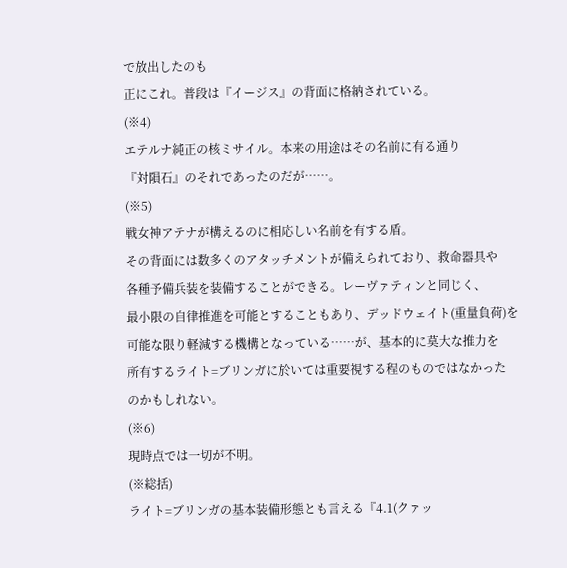で放出したのも
正にこれ。普段は『イージス』の背面に格納されている。
(※4)
エテルナ純正の核ミサイル。本来の用途はその名前に有る通り
『対隕石』のそれであったのだが……。
(※5)
戦女神アテナが構えるのに相応しい名前を有する盾。
その背面には数多くのアタッチメントが備えられており、救命器具や
各種予備兵装を装備することができる。レーヴァティンと同じく、
最小限の自律推進を可能とすることもあり、デッドウェイト(重量負荷)を
可能な限り軽減する機構となっている……が、基本的に莫大な推力を
所有するライト=ブリンガに於いては重要視する程のものではなかった
のかもしれない。
(※6)
現時点では一切が不明。
(※総括)
ライト=ブリンガの基本装備形態とも言える『4.1(クァッ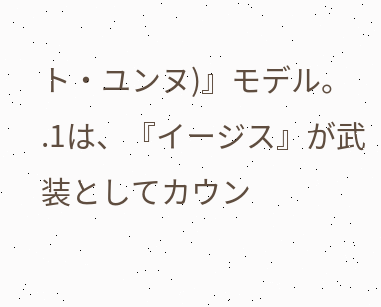ト・ユンヌ)』モデル。
.1は、『イージス』が武装としてカウン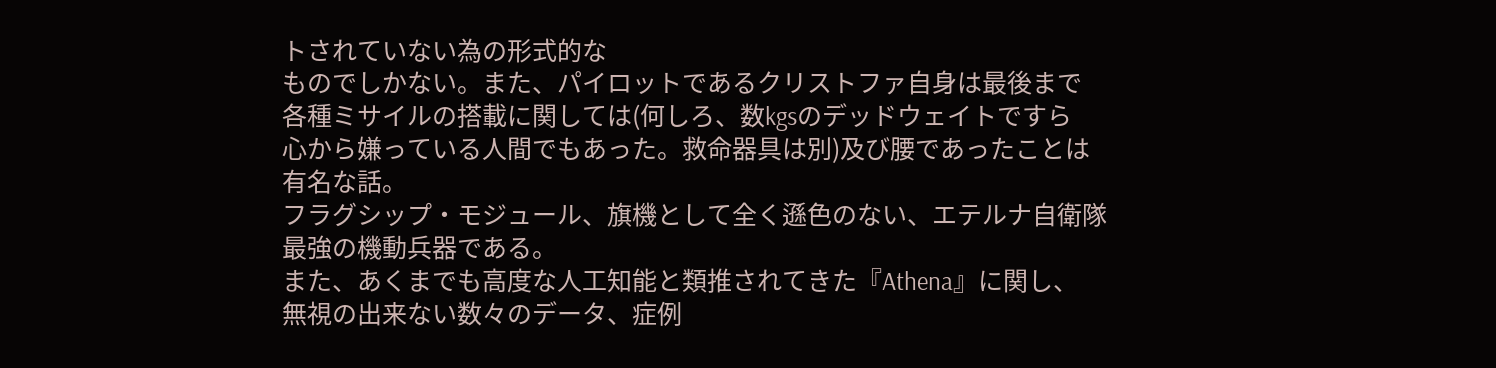トされていない為の形式的な
ものでしかない。また、パイロットであるクリストファ自身は最後まで
各種ミサイルの搭載に関しては(何しろ、数kgsのデッドウェイトですら
心から嫌っている人間でもあった。救命器具は別)及び腰であったことは
有名な話。
フラグシップ・モジュール、旗機として全く遜色のない、エテルナ自衛隊
最強の機動兵器である。
また、あくまでも高度な人工知能と類推されてきた『Athena』に関し、
無視の出来ない数々のデータ、症例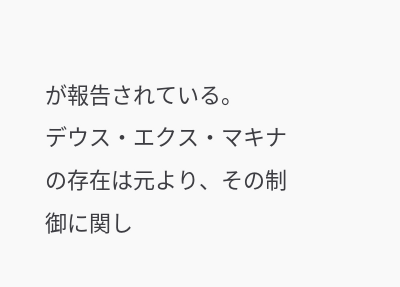が報告されている。
デウス・エクス・マキナの存在は元より、その制御に関し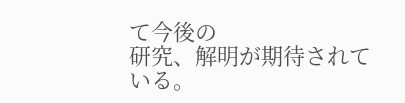て今後の
研究、解明が期待されている。